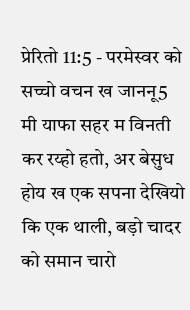प्रेरितो 11:5 - परमेस्वर को सच्चो वचन ख जाननू5 मी याफा सहर म विनती कर रय्हो हतो, अर बेसुध होय ख एक सपना देखियो कि एक थाली, बड़ो चादर को समान चारो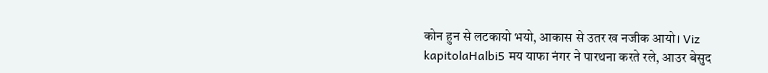कोन हुन से लटकायो भयो, आकास से उतर ख नजीक आयो। Viz kapitolaHalbi5 मय याफा नंगर ने पारथना करते रले, आउर बेसुद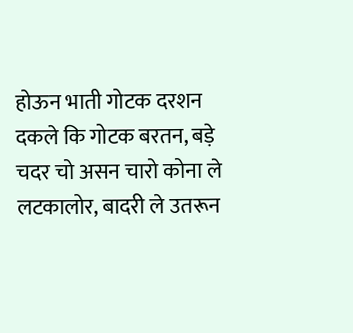होऊन भाती गोटक दरशन दकले कि गोटक बरतन, बड़े चदर चो असन चारो कोना ले लटकालोर, बादरी ले उतरून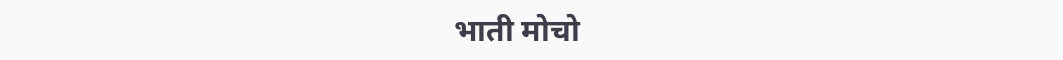भाती मोचो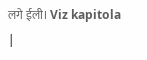लगे ईली। Viz kapitola |